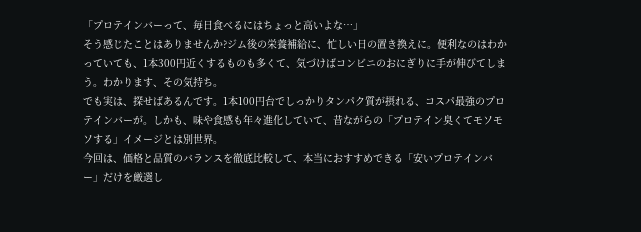「プロテインバーって、毎日食べるにはちょっと高いよな…」
そう感じたことはありませんか?ジム後の栄養補給に、忙しい日の置き換えに。便利なのはわかっていても、1本300円近くするものも多くて、気づけばコンビニのおにぎりに手が伸びてしまう。わかります、その気持ち。
でも実は、探せばあるんです。1本100円台でしっかりタンパク質が摂れる、コスパ最強のプロテインバーが。しかも、味や食感も年々進化していて、昔ながらの「プロテイン臭くてモソモソする」イメージとは別世界。
今回は、価格と品質のバランスを徹底比較して、本当におすすめできる「安いプロテインバー」だけを厳選し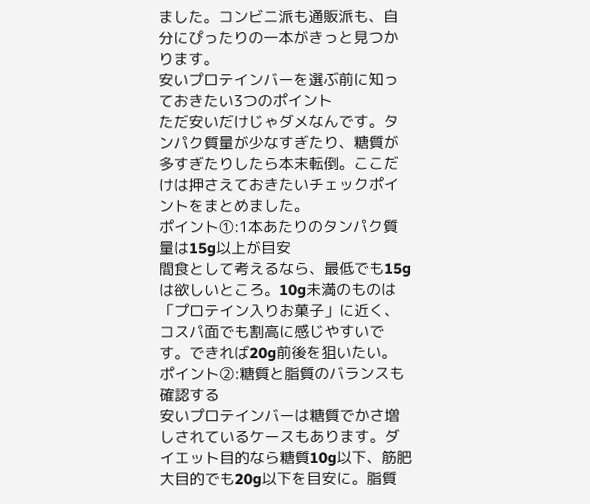ました。コンビニ派も通販派も、自分にぴったりの一本がきっと見つかります。
安いプロテインバーを選ぶ前に知っておきたい3つのポイント
ただ安いだけじゃダメなんです。タンパク質量が少なすぎたり、糖質が多すぎたりしたら本末転倒。ここだけは押さえておきたいチェックポイントをまとめました。
ポイント①:1本あたりのタンパク質量は15g以上が目安
間食として考えるなら、最低でも15gは欲しいところ。10g未満のものは「プロテイン入りお菓子」に近く、コスパ面でも割高に感じやすいです。できれば20g前後を狙いたい。
ポイント②:糖質と脂質のバランスも確認する
安いプロテインバーは糖質でかさ増しされているケースもあります。ダイエット目的なら糖質10g以下、筋肥大目的でも20g以下を目安に。脂質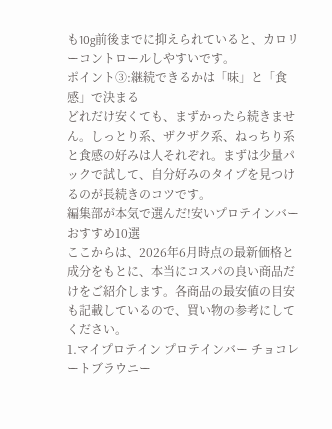も10g前後までに抑えられていると、カロリーコントロールしやすいです。
ポイント③:継続できるかは「味」と「食感」で決まる
どれだけ安くても、まずかったら続きません。しっとり系、ザクザク系、ねっちり系と食感の好みは人それぞれ。まずは少量パックで試して、自分好みのタイプを見つけるのが長続きのコツです。
編集部が本気で選んだ!安いプロテインバーおすすめ10選
ここからは、2026年6月時点の最新価格と成分をもとに、本当にコスパの良い商品だけをご紹介します。各商品の最安値の目安も記載しているので、買い物の参考にしてください。
1.マイプロテイン プロテインバー チョコレートブラウニー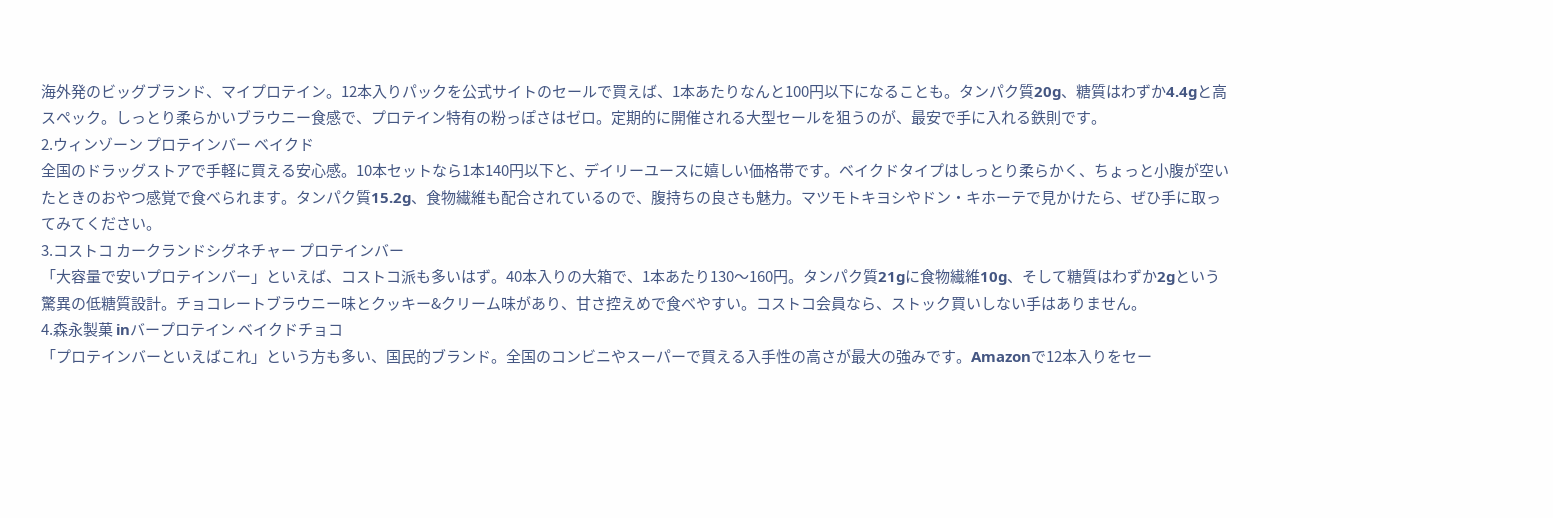海外発のビッグブランド、マイプロテイン。12本入りパックを公式サイトのセールで買えば、1本あたりなんと100円以下になることも。タンパク質20g、糖質はわずか4.4gと高スペック。しっとり柔らかいブラウニー食感で、プロテイン特有の粉っぽさはゼロ。定期的に開催される大型セールを狙うのが、最安で手に入れる鉄則です。
2.ウィンゾーン プロテインバー ベイクド
全国のドラッグストアで手軽に買える安心感。10本セットなら1本140円以下と、デイリーユースに嬉しい価格帯です。ベイクドタイプはしっとり柔らかく、ちょっと小腹が空いたときのおやつ感覚で食べられます。タンパク質15.2g、食物繊維も配合されているので、腹持ちの良さも魅力。マツモトキヨシやドン・キホーテで見かけたら、ぜひ手に取ってみてください。
3.コストコ カークランドシグネチャー プロテインバー
「大容量で安いプロテインバー」といえば、コストコ派も多いはず。40本入りの大箱で、1本あたり130〜160円。タンパク質21gに食物繊維10g、そして糖質はわずか2gという驚異の低糖質設計。チョコレートブラウニー味とクッキー&クリーム味があり、甘さ控えめで食べやすい。コストコ会員なら、ストック買いしない手はありません。
4.森永製菓 inバープロテイン ベイクドチョコ
「プロテインバーといえばこれ」という方も多い、国民的ブランド。全国のコンビニやスーパーで買える入手性の高さが最大の強みです。Amazonで12本入りをセー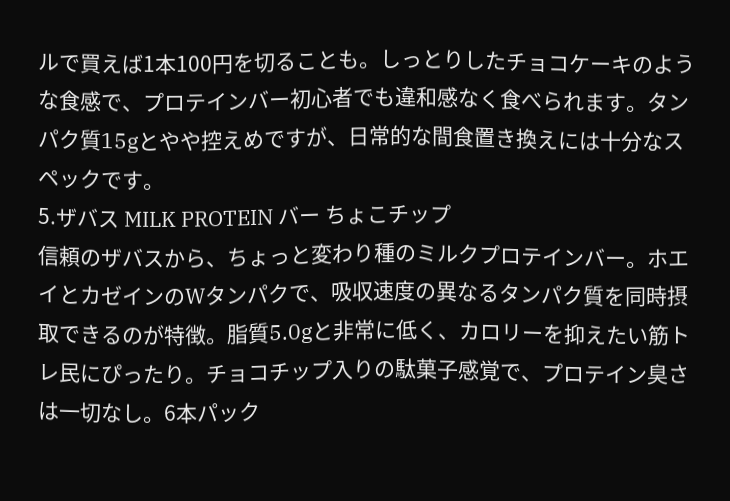ルで買えば1本100円を切ることも。しっとりしたチョコケーキのような食感で、プロテインバー初心者でも違和感なく食べられます。タンパク質15gとやや控えめですが、日常的な間食置き換えには十分なスペックです。
5.ザバス MILK PROTEIN バー ちょこチップ
信頼のザバスから、ちょっと変わり種のミルクプロテインバー。ホエイとカゼインのWタンパクで、吸収速度の異なるタンパク質を同時摂取できるのが特徴。脂質5.0gと非常に低く、カロリーを抑えたい筋トレ民にぴったり。チョコチップ入りの駄菓子感覚で、プロテイン臭さは一切なし。6本パック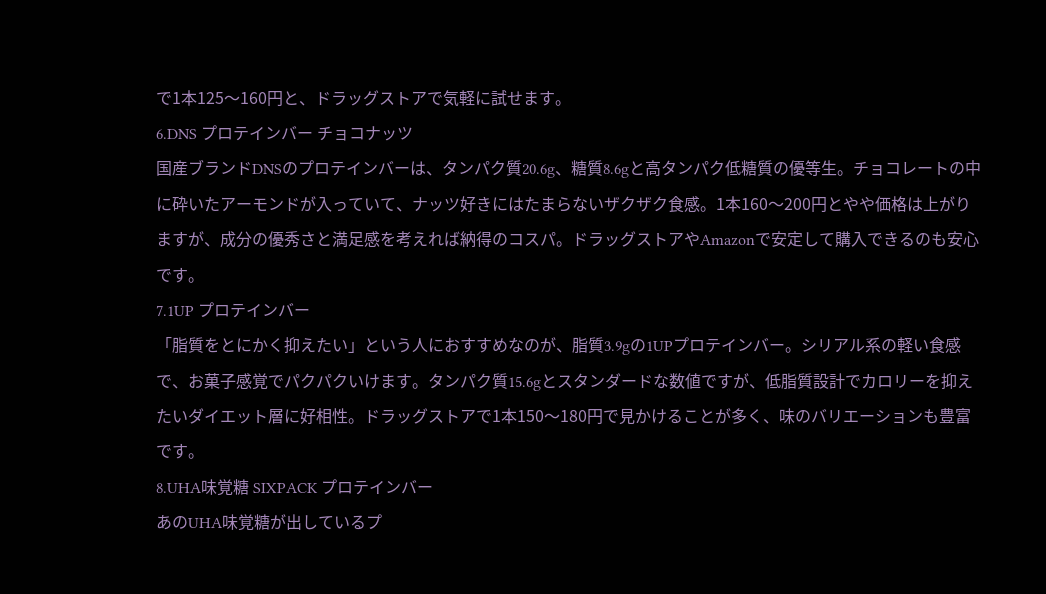で1本125〜160円と、ドラッグストアで気軽に試せます。
6.DNS プロテインバー チョコナッツ
国産ブランドDNSのプロテインバーは、タンパク質20.6g、糖質8.6gと高タンパク低糖質の優等生。チョコレートの中に砕いたアーモンドが入っていて、ナッツ好きにはたまらないザクザク食感。1本160〜200円とやや価格は上がりますが、成分の優秀さと満足感を考えれば納得のコスパ。ドラッグストアやAmazonで安定して購入できるのも安心です。
7.1UP プロテインバー
「脂質をとにかく抑えたい」という人におすすめなのが、脂質3.9gの1UPプロテインバー。シリアル系の軽い食感で、お菓子感覚でパクパクいけます。タンパク質15.6gとスタンダードな数値ですが、低脂質設計でカロリーを抑えたいダイエット層に好相性。ドラッグストアで1本150〜180円で見かけることが多く、味のバリエーションも豊富です。
8.UHA味覚糖 SIXPACK プロテインバー
あのUHA味覚糖が出しているプ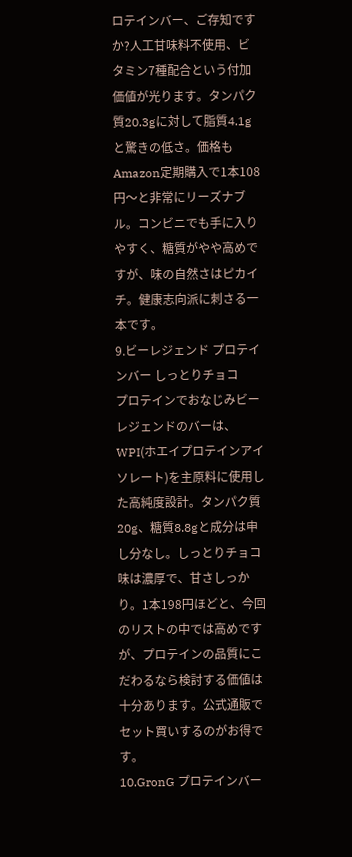ロテインバー、ご存知ですか?人工甘味料不使用、ビタミン7種配合という付加価値が光ります。タンパク質20.3gに対して脂質4.1gと驚きの低さ。価格もAmazon定期購入で1本108円〜と非常にリーズナブル。コンビニでも手に入りやすく、糖質がやや高めですが、味の自然さはピカイチ。健康志向派に刺さる一本です。
9.ビーレジェンド プロテインバー しっとりチョコ
プロテインでおなじみビーレジェンドのバーは、WPI(ホエイプロテインアイソレート)を主原料に使用した高純度設計。タンパク質20g、糖質8.8gと成分は申し分なし。しっとりチョコ味は濃厚で、甘さしっかり。1本198円ほどと、今回のリストの中では高めですが、プロテインの品質にこだわるなら検討する価値は十分あります。公式通販でセット買いするのがお得です。
10.GronG プロテインバー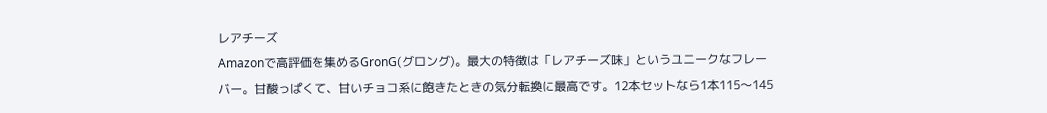レアチーズ
Amazonで高評価を集めるGronG(グロング)。最大の特徴は「レアチーズ味」というユニークなフレーバー。甘酸っぱくて、甘いチョコ系に飽きたときの気分転換に最高です。12本セットなら1本115〜145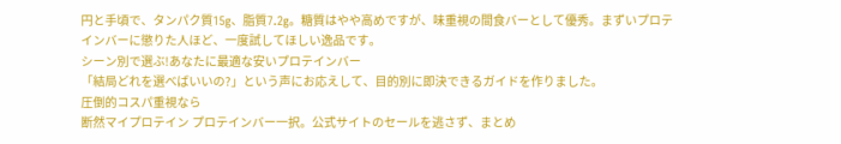円と手頃で、タンパク質15g、脂質7.2g。糖質はやや高めですが、味重視の間食バーとして優秀。まずいプロテインバーに懲りた人ほど、一度試してほしい逸品です。
シーン別で選ぶ!あなたに最適な安いプロテインバー
「結局どれを選べばいいの?」という声にお応えして、目的別に即決できるガイドを作りました。
圧倒的コスパ重視なら
断然マイプロテイン プロテインバー一択。公式サイトのセールを逃さず、まとめ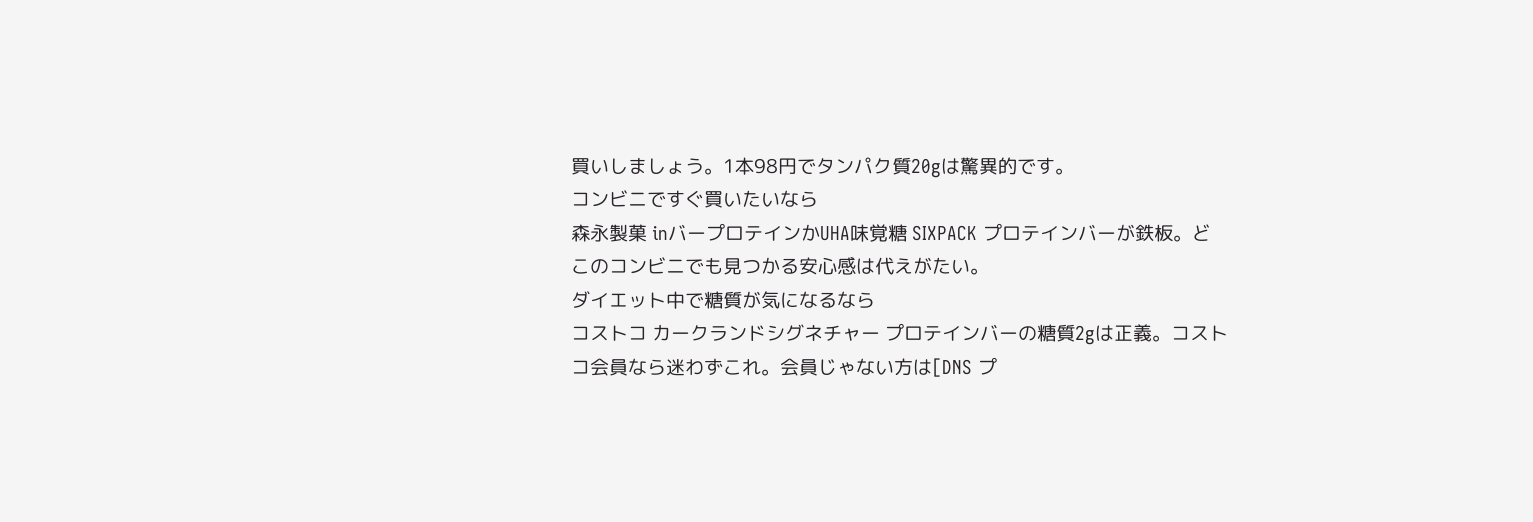買いしましょう。1本98円でタンパク質20gは驚異的です。
コンビニですぐ買いたいなら
森永製菓 inバープロテインかUHA味覚糖 SIXPACK プロテインバーが鉄板。どこのコンビニでも見つかる安心感は代えがたい。
ダイエット中で糖質が気になるなら
コストコ カークランドシグネチャー プロテインバーの糖質2gは正義。コストコ会員なら迷わずこれ。会員じゃない方は[DNS プ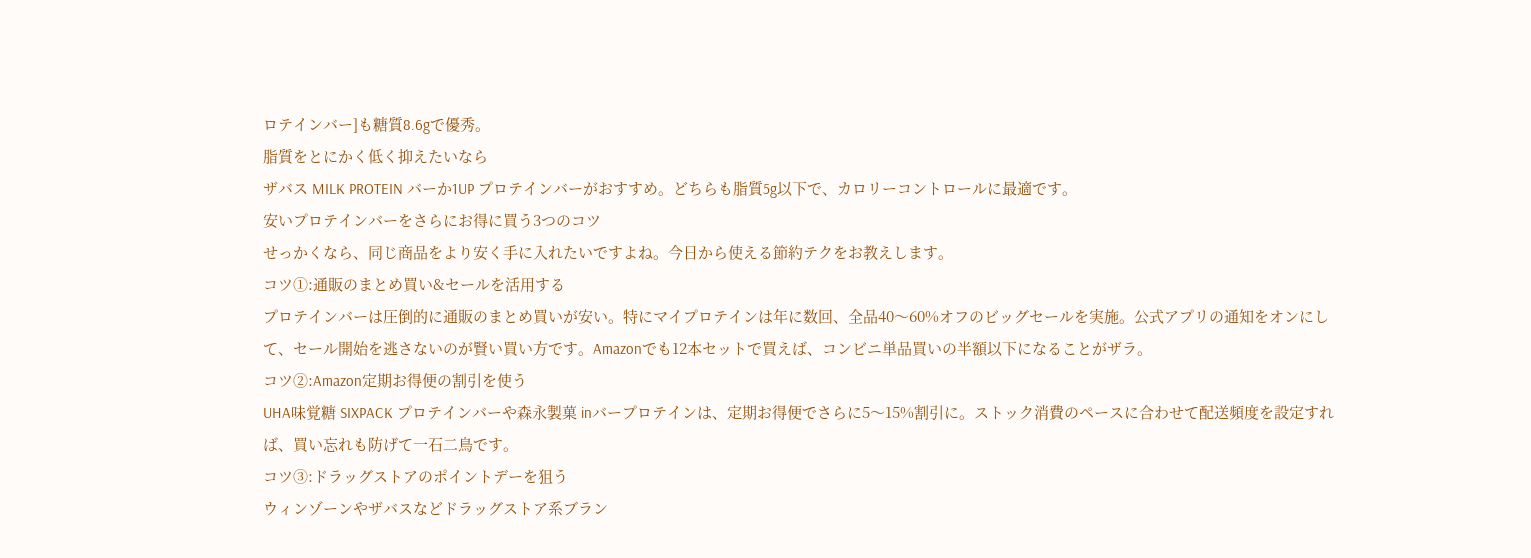ロテインバー]も糖質8.6gで優秀。
脂質をとにかく低く抑えたいなら
ザバス MILK PROTEIN バーか1UP プロテインバーがおすすめ。どちらも脂質5g以下で、カロリーコントロールに最適です。
安いプロテインバーをさらにお得に買う3つのコツ
せっかくなら、同じ商品をより安く手に入れたいですよね。今日から使える節約テクをお教えします。
コツ①:通販のまとめ買い&セールを活用する
プロテインバーは圧倒的に通販のまとめ買いが安い。特にマイプロテインは年に数回、全品40〜60%オフのビッグセールを実施。公式アプリの通知をオンにして、セール開始を逃さないのが賢い買い方です。Amazonでも12本セットで買えば、コンビニ単品買いの半額以下になることがザラ。
コツ②:Amazon定期お得便の割引を使う
UHA味覚糖 SIXPACK プロテインバーや森永製菓 inバープロテインは、定期お得便でさらに5〜15%割引に。ストック消費のペースに合わせて配送頻度を設定すれば、買い忘れも防げて一石二鳥です。
コツ③:ドラッグストアのポイントデーを狙う
ウィンゾーンやザバスなどドラッグストア系ブラン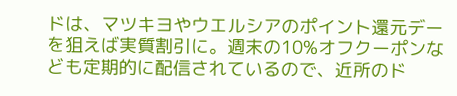ドは、マツキヨやウエルシアのポイント還元デーを狙えば実質割引に。週末の10%オフクーポンなども定期的に配信されているので、近所のド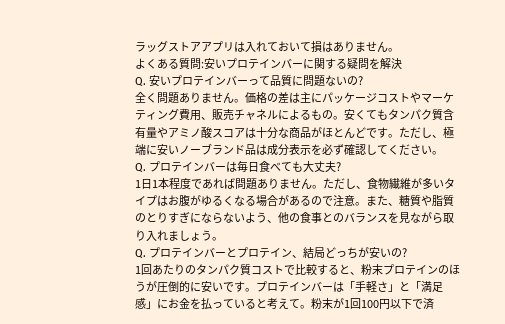ラッグストアアプリは入れておいて損はありません。
よくある質問:安いプロテインバーに関する疑問を解決
Q. 安いプロテインバーって品質に問題ないの?
全く問題ありません。価格の差は主にパッケージコストやマーケティング費用、販売チャネルによるもの。安くてもタンパク質含有量やアミノ酸スコアは十分な商品がほとんどです。ただし、極端に安いノーブランド品は成分表示を必ず確認してください。
Q. プロテインバーは毎日食べても大丈夫?
1日1本程度であれば問題ありません。ただし、食物繊維が多いタイプはお腹がゆるくなる場合があるので注意。また、糖質や脂質のとりすぎにならないよう、他の食事とのバランスを見ながら取り入れましょう。
Q. プロテインバーとプロテイン、結局どっちが安いの?
1回あたりのタンパク質コストで比較すると、粉末プロテインのほうが圧倒的に安いです。プロテインバーは「手軽さ」と「満足感」にお金を払っていると考えて。粉末が1回100円以下で済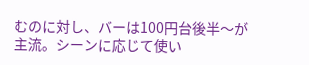むのに対し、バーは100円台後半〜が主流。シーンに応じて使い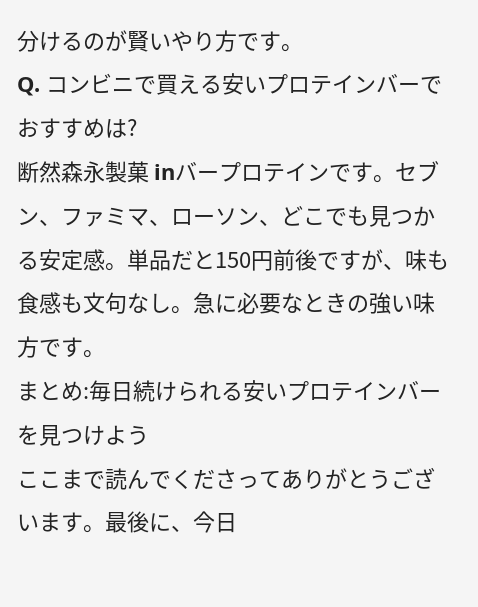分けるのが賢いやり方です。
Q. コンビニで買える安いプロテインバーでおすすめは?
断然森永製菓 inバープロテインです。セブン、ファミマ、ローソン、どこでも見つかる安定感。単品だと150円前後ですが、味も食感も文句なし。急に必要なときの強い味方です。
まとめ:毎日続けられる安いプロテインバーを見つけよう
ここまで読んでくださってありがとうございます。最後に、今日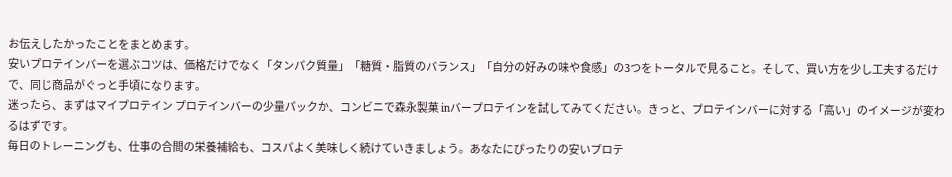お伝えしたかったことをまとめます。
安いプロテインバーを選ぶコツは、価格だけでなく「タンパク質量」「糖質・脂質のバランス」「自分の好みの味や食感」の3つをトータルで見ること。そして、買い方を少し工夫するだけで、同じ商品がぐっと手頃になります。
迷ったら、まずはマイプロテイン プロテインバーの少量パックか、コンビニで森永製菓 inバープロテインを試してみてください。きっと、プロテインバーに対する「高い」のイメージが変わるはずです。
毎日のトレーニングも、仕事の合間の栄養補給も、コスパよく美味しく続けていきましょう。あなたにぴったりの安いプロテ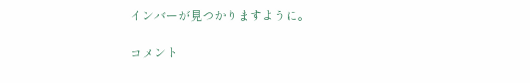インバーが見つかりますように。

コメント